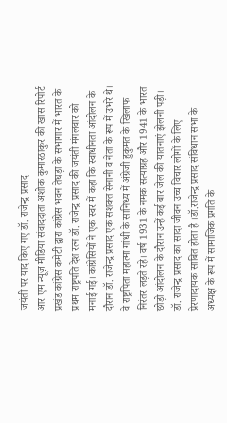जयंती पर याद किए गए डॉ. राजेन्द्र प्रसाद
आर एम न्यूज़ मीडिया संवाददाता अशोक कुमारठाकुर की खास रिपोर्ट
प्रखंड कांग्रेस कमेटी द्वारा कांग्रेस भवन तेघड़ा के सभागार में भारत के प्रथम राष्ट्रपति देश रत्न डॉ. राजेन्द्र प्रसाद की जयंती मंगलवार को मनाई गई। कांग्रेसियों ने एक स्वर में कहा कि स्वाधीनता आंदोलन के दौरान डॉ. राजेन्द्र प्रसाद एक सशक्त सेनानी व नेता के रूप में उभरे थे। वे राष्ट्रपिता महात्मा गांधी के सानिध्य में अंग्रेजी हुकुमत के खिलाफ निरंतर लड़ते रहे। वर्ष 1931 के नमक सत्याग्रह और 1941 के भारत छोड़ो आंदोलन के दौरान उन्हें कई बार जेल की यातनाएं झेलनी पड़ी। डॉ. राजेन्द्र प्रसाद का सादा जीवन उच्च विचार लोगों के लिए प्रेरणादायक साबित होता है ।डॉ.राजेन्द्र प्रसाद संविधान सभा के अध्यक्ष के रूप में सामाजिक प्रगति के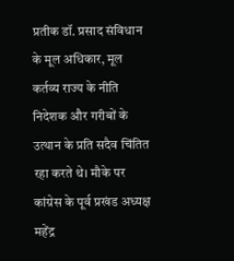प्रतीक डॉ. प्रसाद संविधान के मूल अधिकार, मूल कर्तव्य राज्य के नीति निदेशक और गरीबों के उत्थान के प्रति सदैव चिंतित रहा करते थे। मौके पर कांग्रेस के पूर्व प्रखंड अध्यक्ष महेंद्र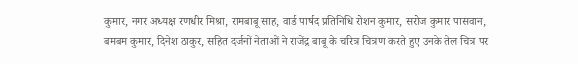कुमार, नगर अध्यक्ष रणधीर मिश्रा, रामबाबू साह, वार्ड पार्षद प्रतिनिधि रोशन कुमार, सरोज कुमार पासवान, बमबम कुमार, दिनेश ठाकुर, सहित दर्जनों नेताओं ने राजेंद्र बाबू के चरित्र चित्रण करते हुए उनके तेल चित्र पर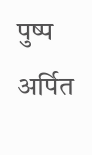पुष्प अर्पित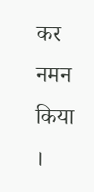कर नमन किया ।